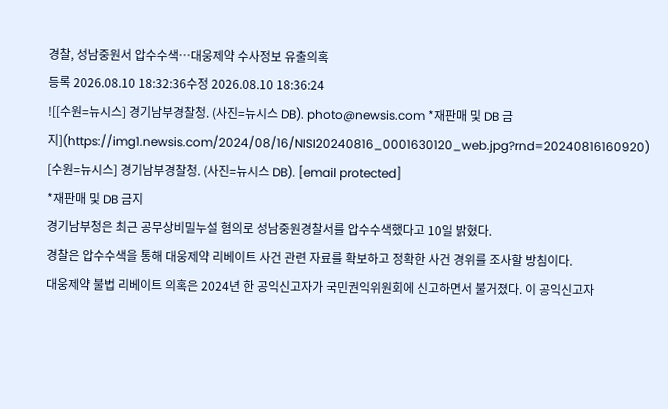경찰, 성남중원서 압수수색…대웅제약 수사정보 유출의혹
등록 2026.08.10 18:32:36수정 2026.08.10 18:36:24
![[수원=뉴시스] 경기남부경찰청. (사진=뉴시스 DB). photo@newsis.com *재판매 및 DB 금지](https://img1.newsis.com/2024/08/16/NISI20240816_0001630120_web.jpg?rnd=20240816160920)
[수원=뉴시스] 경기남부경찰청. (사진=뉴시스 DB). [email protected]
*재판매 및 DB 금지
경기남부청은 최근 공무상비밀누설 혐의로 성남중원경찰서를 압수수색했다고 10일 밝혔다.
경찰은 압수수색을 통해 대웅제약 리베이트 사건 관련 자료를 확보하고 정확한 사건 경위를 조사할 방침이다.
대웅제약 불법 리베이트 의혹은 2024년 한 공익신고자가 국민권익위원회에 신고하면서 불거졌다. 이 공익신고자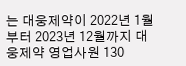는 대웅제약이 2022년 1월부터 2023년 12월까지 대웅제약 영업사원 130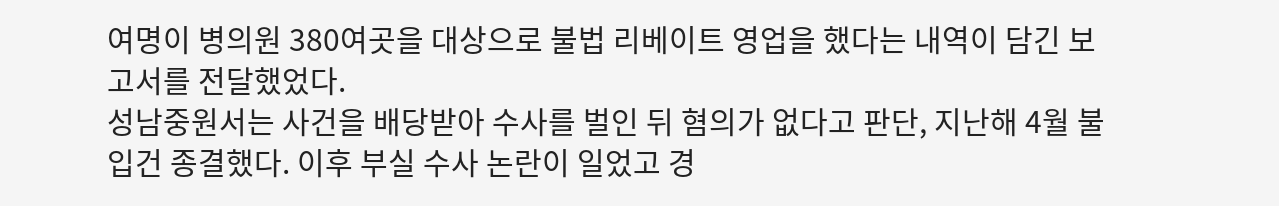여명이 병의원 380여곳을 대상으로 불법 리베이트 영업을 했다는 내역이 담긴 보고서를 전달했었다.
성남중원서는 사건을 배당받아 수사를 벌인 뒤 혐의가 없다고 판단, 지난해 4월 불입건 종결했다. 이후 부실 수사 논란이 일었고 경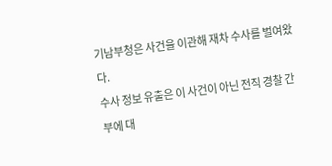기남부청은 사건을 이관해 재차 수사를 벌여왔다.
수사 정보 유출은 이 사건이 아닌 전직 경찰 간부에 대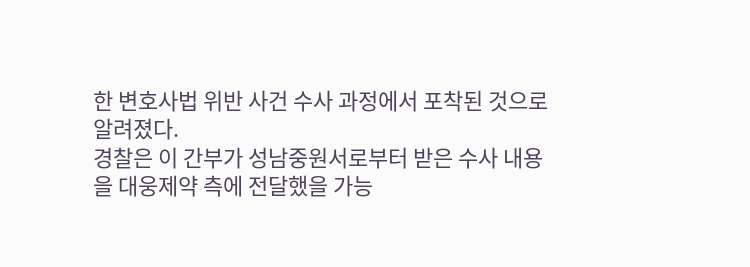한 변호사법 위반 사건 수사 과정에서 포착된 것으로 알려졌다.
경찰은 이 간부가 성남중원서로부터 받은 수사 내용을 대웅제약 측에 전달했을 가능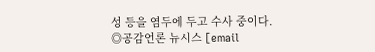성 등을 염두에 두고 수사 중이다.
◎공감언론 뉴시스 [email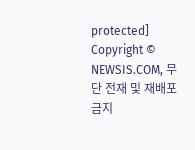protected]
Copyright © NEWSIS.COM, 무단 전재 및 재배포 금지